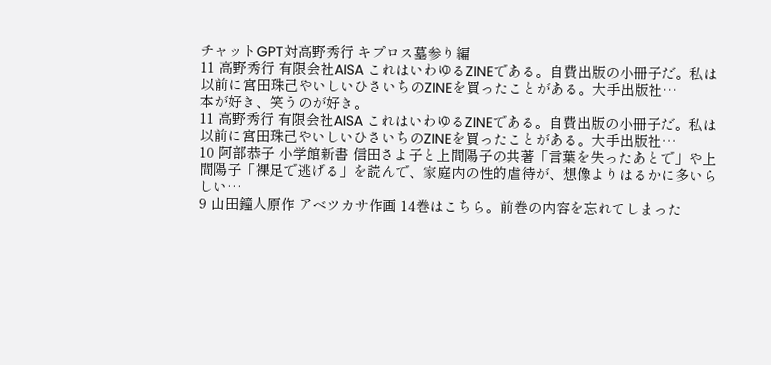チャットGPT対高野秀行 キプロス墓参り編
11 高野秀行 有限会社AISA これはいわゆるZINEである。自費出版の小冊子だ。私は以前に宮田珠己やいしいひさいちのZINEを買ったことがある。大手出版社…
本が好き、笑うのが好き。
11 高野秀行 有限会社AISA これはいわゆるZINEである。自費出版の小冊子だ。私は以前に宮田珠己やいしいひさいちのZINEを買ったことがある。大手出版社…
10 阿部恭子 小学館新書 信田さよ子と上間陽子の共著「言葉を失ったあとで」や上間陽子「裸足で逃げる」を読んで、家庭内の性的虐待が、想像よりはるかに多いらしい…
9 山田鐘人原作 アベツカサ作画 14巻はこちら。前巻の内容を忘れてしまった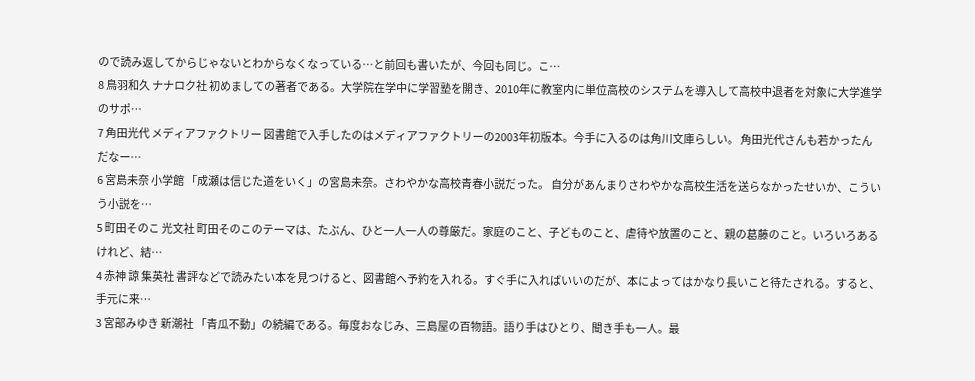ので読み返してからじゃないとわからなくなっている…と前回も書いたが、今回も同じ。こ…
8 鳥羽和久 ナナロク社 初めましての著者である。大学院在学中に学習塾を開き、2010年に教室内に単位高校のシステムを導入して高校中退者を対象に大学進学のサポ…
7 角田光代 メディアファクトリー 図書館で入手したのはメディアファクトリーの2003年初版本。今手に入るのは角川文庫らしい。 角田光代さんも若かったんだなー…
6 宮島未奈 小学館 「成瀬は信じた道をいく」の宮島未奈。さわやかな高校青春小説だった。 自分があんまりさわやかな高校生活を送らなかったせいか、こういう小説を…
5 町田そのこ 光文社 町田そのこのテーマは、たぶん、ひと一人一人の尊厳だ。家庭のこと、子どものこと、虐待や放置のこと、親の葛藤のこと。いろいろあるけれど、結…
4 赤神 諒 集英社 書評などで読みたい本を見つけると、図書館へ予約を入れる。すぐ手に入ればいいのだが、本によってはかなり長いこと待たされる。すると、手元に来…
3 宮部みゆき 新潮社 「青瓜不動」の続編である。毎度おなじみ、三島屋の百物語。語り手はひとり、聞き手も一人。最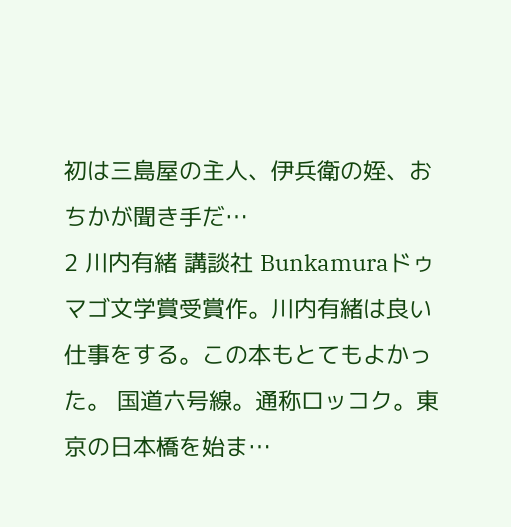初は三島屋の主人、伊兵衛の姪、おちかが聞き手だ…
2 川内有緒 講談社 Bunkamuraドゥマゴ文学賞受賞作。川内有緒は良い仕事をする。この本もとてもよかった。 国道六号線。通称ロッコク。東京の日本橋を始ま…